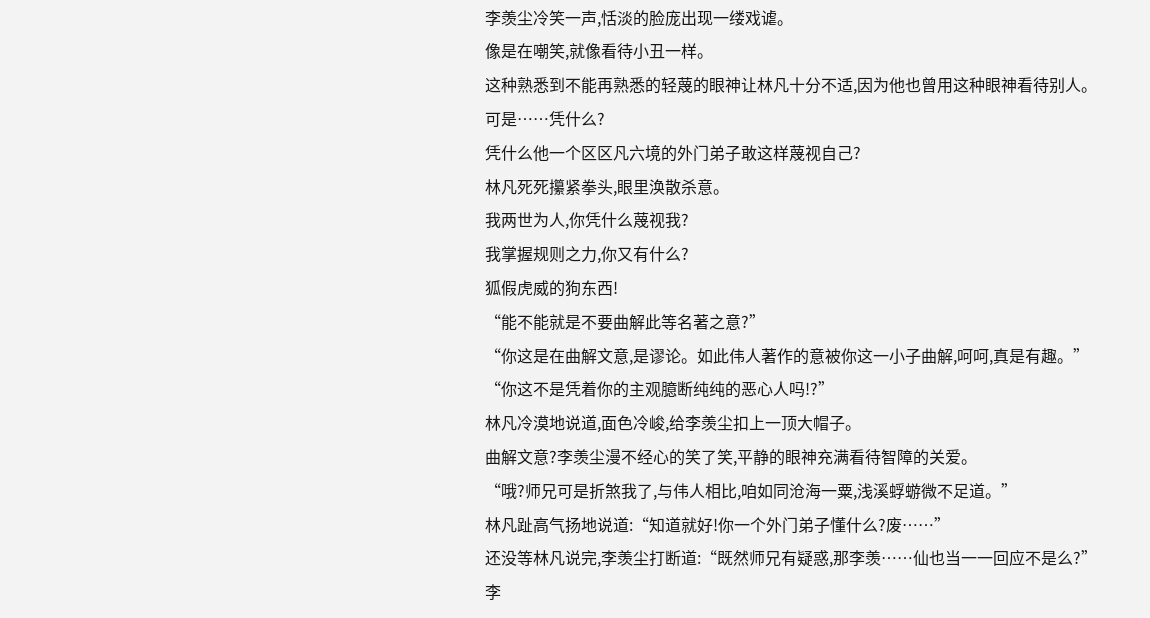李羡尘冷笑一声,恬淡的脸庞出现一缕戏谑。
像是在嘲笑,就像看待小丑一样。
这种熟悉到不能再熟悉的轻蔑的眼神让林凡十分不适,因为他也曾用这种眼神看待别人。
可是……凭什么?
凭什么他一个区区凡六境的外门弟子敢这样蔑视自己?
林凡死死攥紧拳头,眼里涣散杀意。
我两世为人,你凭什么蔑视我?
我掌握规则之力,你又有什么?
狐假虎威的狗东西!
“能不能就是不要曲解此等名著之意?”
“你这是在曲解文意,是谬论。如此伟人著作的意被你这一小子曲解,呵呵,真是有趣。”
“你这不是凭着你的主观臆断纯纯的恶心人吗!?”
林凡冷漠地说道,面色冷峻,给李羡尘扣上一顶大帽子。
曲解文意?李羡尘漫不经心的笑了笑,平静的眼神充满看待智障的关爱。
“哦?师兄可是折煞我了,与伟人相比,咱如同沧海一粟,浅溪蜉蝣微不足道。”
林凡趾高气扬地说道:“知道就好!你一个外门弟子懂什么?废……”
还没等林凡说完,李羡尘打断道:“既然师兄有疑惑,那李羡……仙也当一一回应不是么?”
李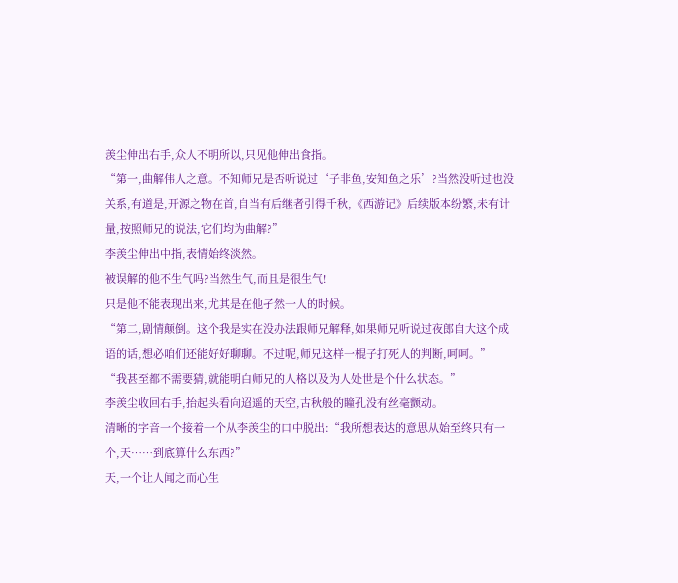羡尘伸出右手,众人不明所以,只见他伸出食指。
“第一,曲解伟人之意。不知师兄是否听说过‘子非鱼,安知鱼之乐’?当然没听过也没关系,有道是,开源之物在首,自当有后继者引得千秋,《西游记》后续版本纷繁,未有计量,按照师兄的说法,它们均为曲解?”
李羡尘伸出中指,表情始终淡然。
被误解的他不生气吗?当然生气,而且是很生气!
只是他不能表现出来,尤其是在他孑然一人的时候。
“第二,剧情颠倒。这个我是实在没办法跟师兄解释,如果师兄听说过夜郎自大这个成语的话,想必咱们还能好好聊聊。不过呢,师兄这样一棍子打死人的判断,呵呵。”
“我甚至都不需要猜,就能明白师兄的人格以及为人处世是个什么状态。”
李羡尘收回右手,抬起头看向迢遥的天空,古秋般的瞳孔没有丝毫颤动。
清晰的字音一个接着一个从李羡尘的口中脱出:“我所想表达的意思从始至终只有一个,天……到底算什么东西?”
天,一个让人闻之而心生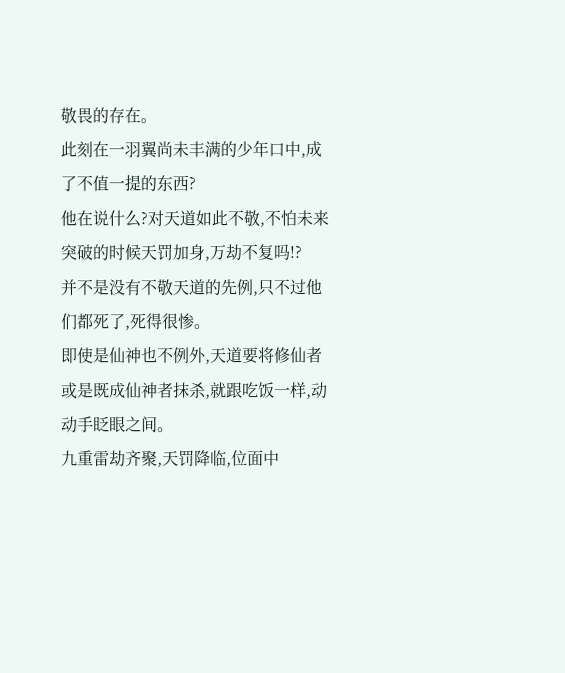敬畏的存在。
此刻在一羽翼尚未丰满的少年口中,成了不值一提的东西?
他在说什么?对天道如此不敬,不怕未来突破的时候天罚加身,万劫不复吗!?
并不是没有不敬天道的先例,只不过他们都死了,死得很惨。
即使是仙神也不例外,天道要将修仙者或是既成仙神者抹杀,就跟吃饭一样,动动手眨眼之间。
九重雷劫齐聚,天罚降临,位面中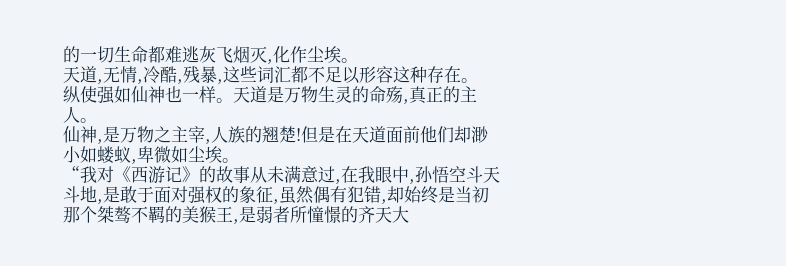的一切生命都难逃灰飞烟灭,化作尘埃。
天道,无情,冷酷,残暴,这些词汇都不足以形容这种存在。
纵使强如仙神也一样。天道是万物生灵的命殇,真正的主人。
仙神,是万物之主宰,人族的翘楚!但是在天道面前他们却渺小如蝼蚁,卑微如尘埃。
“我对《西游记》的故事从未满意过,在我眼中,孙悟空斗天斗地,是敢于面对强权的象征,虽然偶有犯错,却始终是当初那个桀骜不羁的美猴王,是弱者所憧憬的齐天大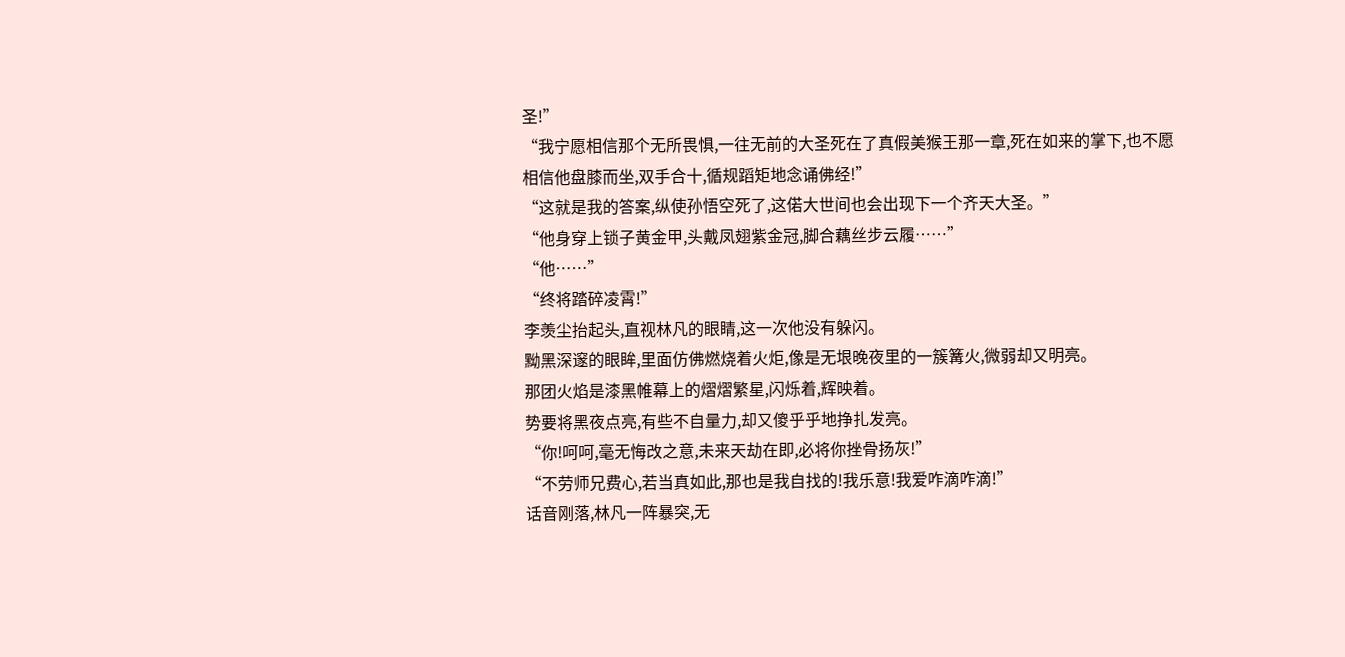圣!”
“我宁愿相信那个无所畏惧,一往无前的大圣死在了真假美猴王那一章,死在如来的掌下,也不愿相信他盘膝而坐,双手合十,循规蹈矩地念诵佛经!”
“这就是我的答案,纵使孙悟空死了,这偌大世间也会出现下一个齐天大圣。”
“他身穿上锁子黄金甲,头戴凤翅紫金冠,脚合藕丝步云履……”
“他……”
“终将踏碎凌霄!”
李羡尘抬起头,直视林凡的眼睛,这一次他没有躲闪。
黝黑深邃的眼眸,里面仿佛燃烧着火炬,像是无垠晚夜里的一簇篝火,微弱却又明亮。
那团火焰是漆黑帷幕上的熠熠繁星,闪烁着,辉映着。
势要将黑夜点亮,有些不自量力,却又傻乎乎地挣扎发亮。
“你!呵呵,毫无悔改之意,未来天劫在即,必将你挫骨扬灰!”
“不劳师兄费心,若当真如此,那也是我自找的!我乐意!我爱咋滴咋滴!”
话音刚落,林凡一阵暴突,无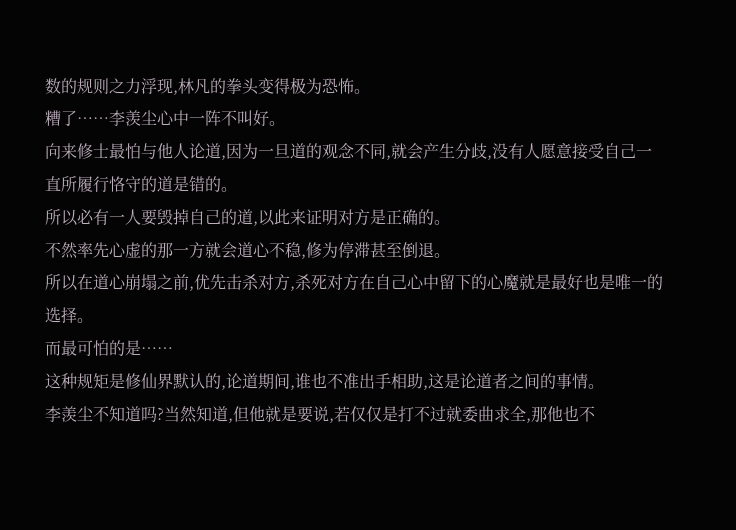数的规则之力浮现,林凡的拳头变得极为恐怖。
糟了……李羡尘心中一阵不叫好。
向来修士最怕与他人论道,因为一旦道的观念不同,就会产生分歧,没有人愿意接受自己一直所履行恪守的道是错的。
所以必有一人要毁掉自己的道,以此来证明对方是正确的。
不然率先心虚的那一方就会道心不稳,修为停滞甚至倒退。
所以在道心崩塌之前,优先击杀对方,杀死对方在自己心中留下的心魔就是最好也是唯一的选择。
而最可怕的是……
这种规矩是修仙界默认的,论道期间,谁也不准出手相助,这是论道者之间的事情。
李羡尘不知道吗?当然知道,但他就是要说,若仅仅是打不过就委曲求全,那他也不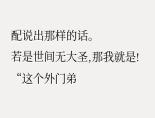配说出那样的话。
若是世间无大圣,那我就是!
“这个外门弟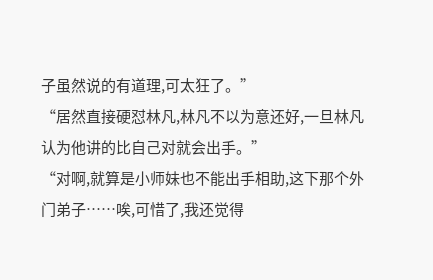子虽然说的有道理,可太狂了。”
“居然直接硬怼林凡,林凡不以为意还好,一旦林凡认为他讲的比自己对就会出手。”
“对啊,就算是小师妹也不能出手相助,这下那个外门弟子……唉,可惜了,我还觉得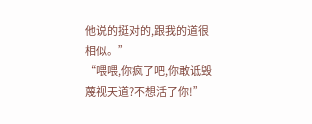他说的挺对的,跟我的道很相似。”
“喂喂,你疯了吧,你敢诋毁蔑视天道?不想活了你!”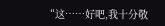“这……好吧,我十分敬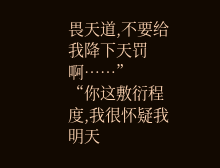畏天道,不要给我降下天罚啊……”
“你这敷衍程度,我很怀疑我明天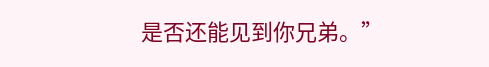是否还能见到你兄弟。”